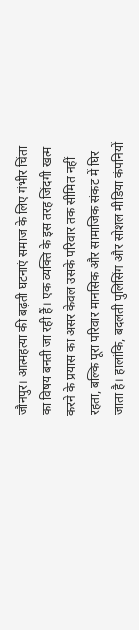जौनपुर। आत्महत्या की बढ़ती घटनाएं समाज के लिए गंभीर चिंता का विषय बनती जा रही हैं। एक व्यक्ति के इस तरह जिंदगी खत्म करने के प्रयास का असर केवल उसके परिवार तक सीमित नहीं रहता, बल्कि पूरा परिवार मानसिक और सामाजिक संकट में घिर जाता है। हालांकि, बदलती पुलिसिंग और सोशल मीडिया कंपनियों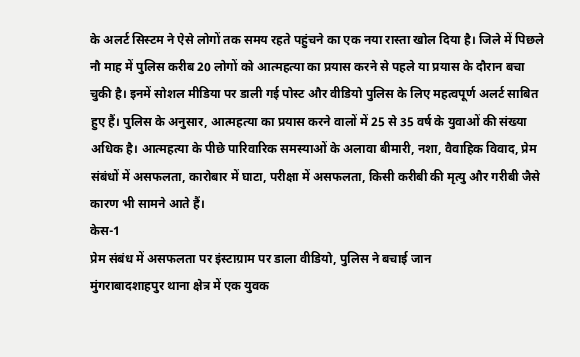के अलर्ट सिस्टम ने ऐसे लोगों तक समय रहते पहुंचने का एक नया रास्ता खोल दिया है। जिले में पिछले नौ माह में पुलिस करीब 20 लोगों को आत्महत्या का प्रयास करने से पहले या प्रयास के दौरान बचा चुकी है। इनमें सोशल मीडिया पर डाली गई पोस्ट और वीडियो पुलिस के लिए महत्वपूर्ण अलर्ट साबित हुए हैं। पुलिस के अनुसार, आत्महत्या का प्रयास करने वालों में 25 से 35 वर्ष के युवाओं की संख्या अधिक है। आत्महत्या के पीछे पारिवारिक समस्याओं के अलावा बीमारी, नशा, वैवाहिक विवाद, प्रेम संबंधों में असफलता, कारोबार में घाटा, परीक्षा में असफलता, किसी करीबी की मृत्यु और गरीबी जैसे कारण भी सामने आते हैं।
केस-1
प्रेम संबंध में असफलता पर इंस्टाग्राम पर डाला वीडियो, पुलिस ने बचाई जान
मुंगराबादशाहपुर थाना क्षेत्र में एक युवक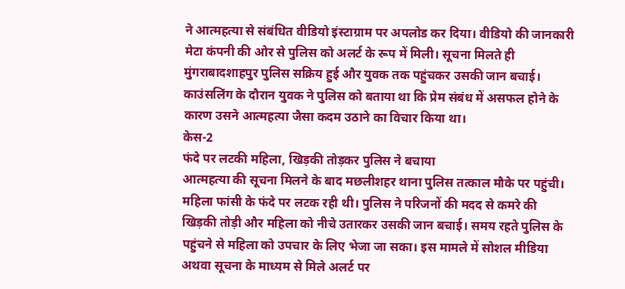ने आत्महत्या से संबंधित वीडियो इंस्टाग्राम पर अपलोड कर दिया। वीडियो की जानकारी मेटा कंपनी की ओर से पुलिस को अलर्ट के रूप में मिली। सूचना मिलते ही मुंगराबादशाहपुर पुलिस सक्रिय हुई और युवक तक पहुंचकर उसकी जान बचाई। काउंसलिंग के दौरान युवक ने पुलिस को बताया था कि प्रेम संबंध में असफल होने के कारण उसने आत्महत्या जैसा कदम उठाने का विचार किया था।
केस-2
फंदे पर लटकी महिला, खिड़की तोड़कर पुलिस ने बचाया
आत्महत्या की सूचना मिलने के बाद मछलीशहर थाना पुलिस तत्काल मौके पर पहुंची। महिला फांसी के फंदे पर लटक रही थी। पुलिस ने परिजनों की मदद से कमरे की खिड़की तोड़ी और महिला को नीचे उतारकर उसकी जान बचाई। समय रहते पुलिस के पहुंचने से महिला को उपचार के लिए भेजा जा सका। इस मामले में सोशल मीडिया अथवा सूचना के माध्यम से मिले अलर्ट पर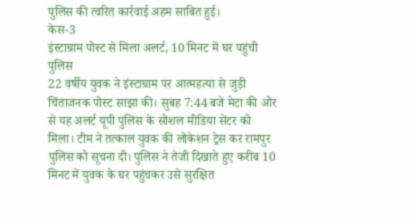पुलिस की त्वरित कार्रवाई अहम साबित हुई।
केस-3
इंस्टाग्राम पोस्ट से मिला अलर्ट, 10 मिनट में घर पहुंची पुलिस
22 वर्षीय युवक ने इंस्टाग्राम पर आत्महत्या से जुड़ी चिंताजनक पोस्ट साझा की। सुबह 7:44 बजे मेटा की ओर से यह अलर्ट यूपी पुलिस के सोशल मीडिया सेंटर को मिला। टीम ने तत्काल युवक की लोकेशन ट्रेस कर रामपुर पुलिस को सूचना दी। पुलिस ने तेजी दिखाते हुए करीब 10 मिनट में युवक के घर पहुंचकर उसे सुरक्षित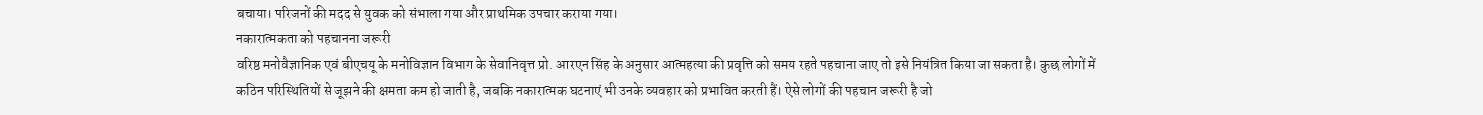बचाया। परिजनों की मदद से युवक को संभाला गया और प्राथमिक उपचार कराया गया।
नकारात्मकता को पहचानना जरूरी
वरिष्ठ मनोवैज्ञानिक एवं बीएचयू के मनोविज्ञान विभाग के सेवानिवृत्त प्रो. आरएन सिंह के अनुसार आत्महत्या की प्रवृत्ति को समय रहते पहचाना जाए तो इसे नियंत्रित किया जा सकता है। कुछ लोगों में कठिन परिस्थितियों से जूझने की क्षमता कम हो जाती है, जबकि नकारात्मक घटनाएं भी उनके व्यवहार को प्रभावित करती हैं। ऐसे लोगों की पहचान जरूरी है जो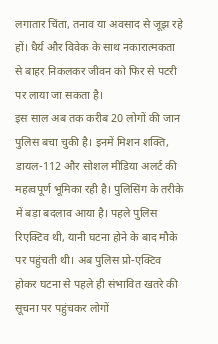लगातार चिंता, तनाव या अवसाद से जूझ रहे हों। धैर्य और विवेक के साथ नकारात्मकता से बाहर निकलकर जीवन को फिर से पटरी पर लाया जा सकता है।
इस साल अब तक करीब 20 लोगों की जान पुलिस बचा चुकी है। इनमें मिशन शक्ति, डायल-112 और सोशल मीडिया अलर्ट की महत्वपूर्ण भूमिका रही है। पुलिसिंग के तरीके में बड़ा बदलाव आया है। पहले पुलिस रिएक्टिव थी, यानी घटना होने के बाद मौके पर पहुंचती थी। अब पुलिस प्रो-एक्टिव होकर घटना से पहले ही संभावित खतरे की सूचना पर पहुंचकर लोगों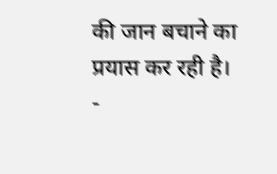की जान बचाने का प्रयास कर रही है।
-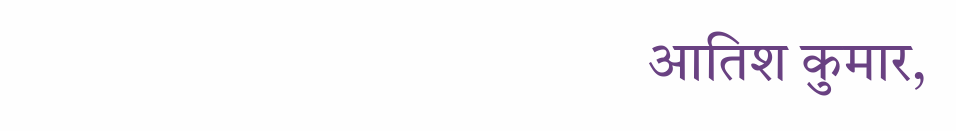आतिश कुमार,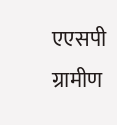एएसपी ग्रामीण